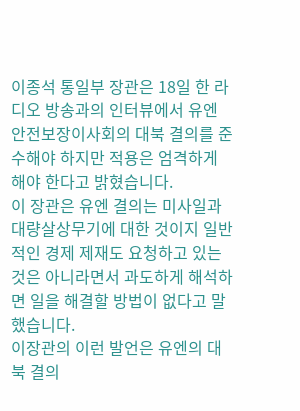이종석 통일부 장관은 18일 한 라디오 방송과의 인터뷰에서 유엔 안전보장이사회의 대북 결의를 준수해야 하지만 적용은 엄격하게 해야 한다고 밝혔습니다.
이 장관은 유엔 결의는 미사일과 대량살상무기에 대한 것이지 일반적인 경제 제재도 요청하고 있는 것은 아니라면서 과도하게 해석하면 일을 해결할 방법이 없다고 말했습니다.
이장관의 이런 발언은 유엔의 대북 결의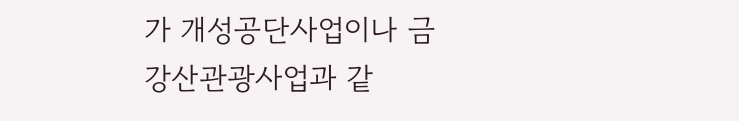가 개성공단사업이나 금강산관광사업과 같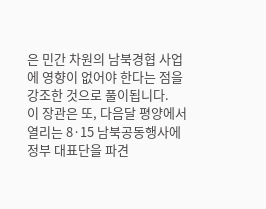은 민간 차원의 남북경협 사업에 영향이 없어야 한다는 점을 강조한 것으로 풀이됩니다.
이 장관은 또, 다음달 평양에서 열리는 8·15 남북공동행사에 정부 대표단을 파견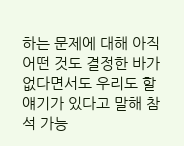하는 문제에 대해 아직 어떤 것도 결정한 바가 없다면서도 우리도 할 얘기가 있다고 말해 참석 가능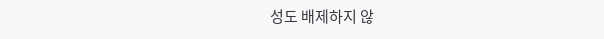성도 배제하지 않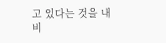고 있다는 것을 내비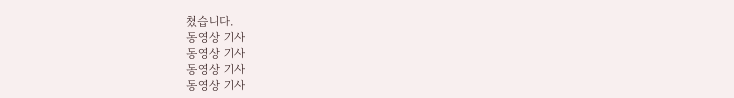쳤습니다.
동영상 기사
동영상 기사
동영상 기사
동영상 기사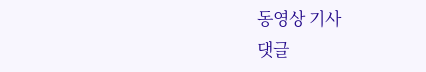동영상 기사
댓글